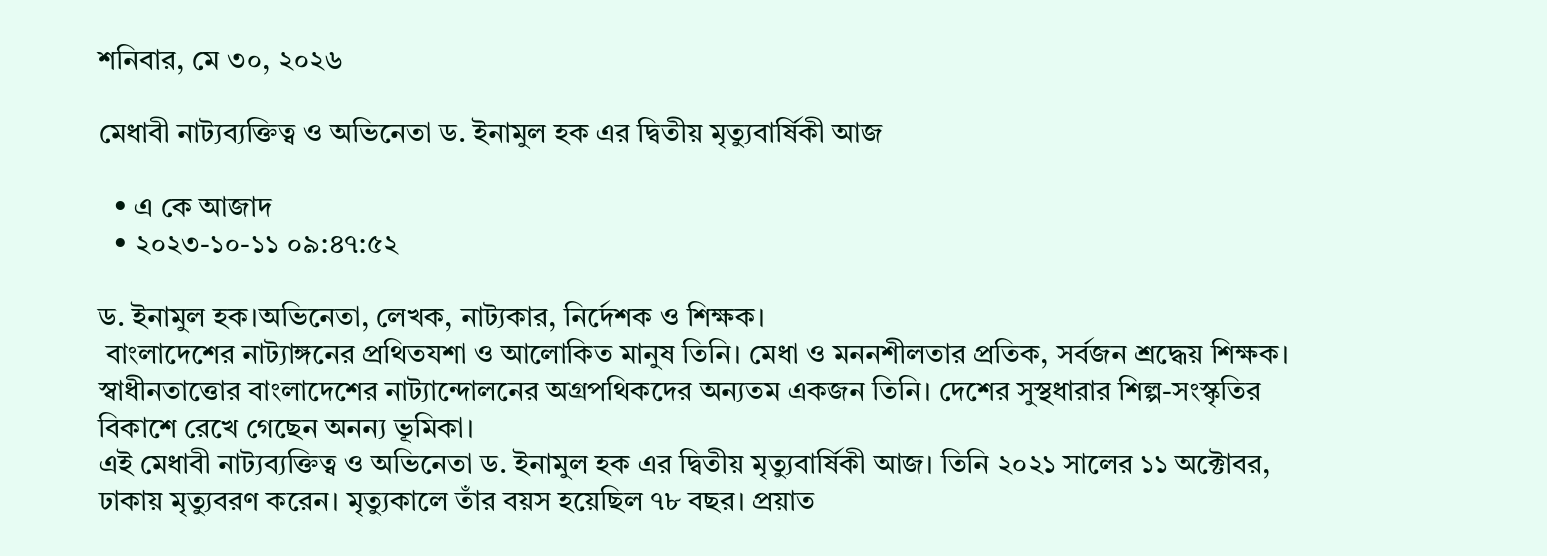শনিবার, মে ৩০, ২০২৬

মেধাবী নাট্যব্যক্তিত্ব ও অভিনেতা ড. ইনামুল হক এর দ্বিতীয় মৃত্যুবার্ষিকী আজ

  • এ কে আজাদ
  • ২০২৩-১০-১১ ০৯:৪৭:৫২

ড. ইনামুল হক।অভিনেতা, লেখক, নাট্যকার, নির্দেশক ও শিক্ষক।
 বাংলাদেশের নাট্যাঙ্গনের প্রথিতযশা ও আলোকিত মানুষ তিনি। মেধা ও মননশীলতার প্রতিক, সর্বজন শ্রদ্ধেয় শিক্ষক।
স্বাধীনতাত্তোর বাংলাদেশের নাট্যান্দোলনের অগ্রপথিকদের অন্যতম একজন তিনি। দেশের সুস্থধারার শিল্প-সংস্কৃতির বিকাশে রেখে গেছেন অনন্য ভূমিকা।
এই মেধাবী নাট্যব্যক্তিত্ব ও অভিনেতা ড. ইনামুল হক এর দ্বিতীয় মৃত্যুবার্ষিকী আজ। তিনি ২০২১ সালের ১১ অক্টোবর, ঢাকায় মৃত্যুবরণ করেন। মৃত্যুকালে তাঁর বয়স হয়েছিল ৭৮ বছর। প্রয়াত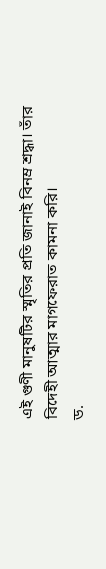এই গুণী মানুষটির স্মৃতির প্রতি জানাই বিনম্র শ্রদ্ধা। তাঁর বিদেহী আত্মার মাগফেরাত কামনা করি।
ড.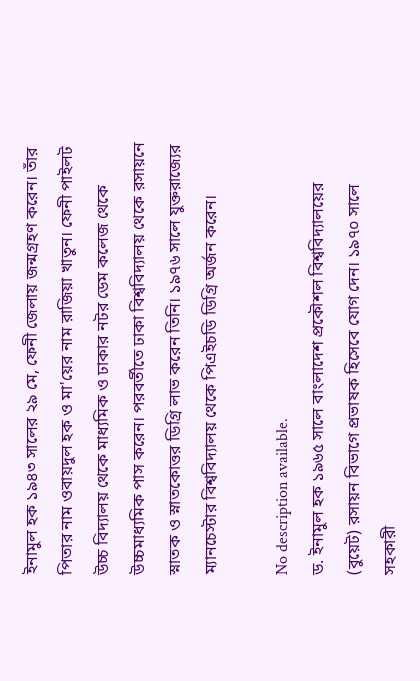ইনামুল হক ১৯৪৩ সালের ২৯ মে, ফেনী জেলায় জন্মগ্রহণ করেন। তাঁর পিতার নাম ওবায়দুল হক ও মা'য়ের নাম রাজিয়া খাতুন। ফেনী পাইলট উচ্চ বিদ্যালয় থেকে মাধ্যমিক ও ঢাকার নটর ডেম কলেজ থেকে উচ্চমাধ্যমিক পাস করেন। পরবর্তীতে ঢাকা বিশ্ববিদ্যালয় থেকে রসায়নে স্নাতক ও স্নাতকোত্তর ডিগ্রি লাভ করেন তিনি। ১৯৭৬ সালে যুক্তরাজ্যের ম্যানচেস্টার বিশ্ববিদ্যালয় থেকে পিএইচডি ডিগ্রি অর্জন করেন।

No description available.
ড. ইনামুল হক ১৯৬৫ সালে বাংলাদেশ প্রকৌশল বিশ্ববিদ্যালয়ের (বুয়েট) রসায়ন বিভাগে প্রভাষক হিসেবে যোগ দেন। ১৯৭০ সালে সহকারী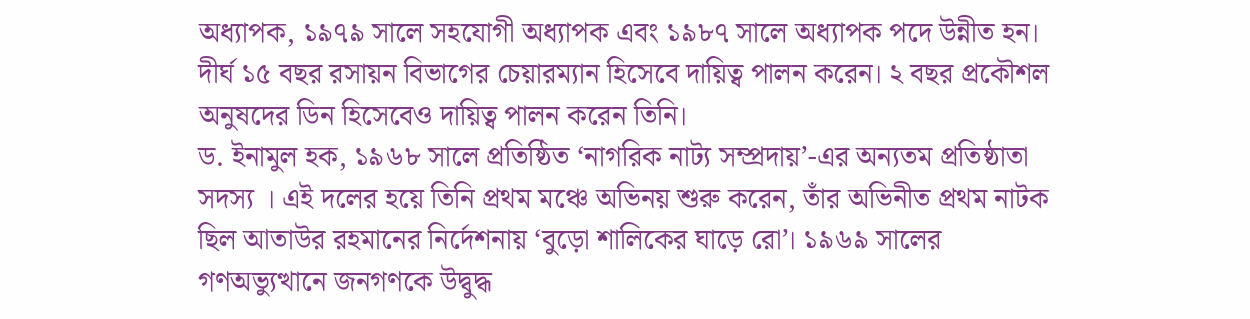অধ্যাপক, ১৯৭৯ সালে সহযোগী অধ্যাপক এবং ১৯৮৭ সালে অধ্যাপক পদে উন্নীত হন। দীর্ঘ ১৫ বছর রসায়ন বিভাগের চেয়ারম্যান হিসেবে দায়িত্ব পালন করেন। ২ বছর প্রকৌশল অনুষদের ডিন হিসেবেও দায়িত্ব পালন করেন তিনি।
ড. ইনামুল হক, ১৯৬৮ সালে প্রতিষ্ঠিত ‘নাগরিক নাট্য সম্প্রদায়’-এর অন্যতম প্রতিষ্ঠাতা সদস্য । এই দলের হয়ে তিনি প্রথম মঞ্চে অভিনয় শুরু করেন, তাঁর অভিনীত প্রথম নাটক ছিল আতাউর রহমানের নির্দেশনায় ‘বুড়ো শালিকের ঘাড়ে রো’। ১৯৬৯ সালের গণঅভ্যুত্থানে জনগণকে উদ্বুদ্ধ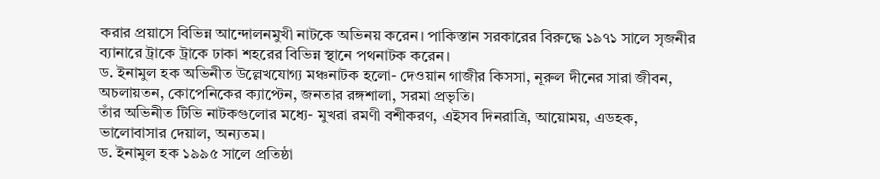করার প্রয়াসে বিভিন্ন আন্দোলনমুখী নাটকে অভিনয় করেন। পাকিস্তান সরকারের বিরুদ্ধে ১৯৭১ সালে সৃজনীর ব্যানারে ট্রাকে ট্রাকে ঢাকা শহরের বিভিন্ন স্থানে পথনাটক করেন।
ড. ইনামুল হক অভিনীত উল্লেখযোগ্য মঞ্চনাটক হলো- দেওয়ান গাজীর কিসসা, নূরুল দীনের সারা জীবন, অচলায়তন, কোপেনিকের ক্যাপ্টেন, জনতার রঙ্গশালা, সরমা প্রভৃতি।
তাঁর অভিনীত টিভি নাটকগুলোর মধ্যে- মুখরা রমণী বশীকরণ, এইসব দিনরাত্রি, আয়োময়, এডহক, ভালোবাসার দেয়াল, অন্যতম।
ড. ইনামুল হক ১৯৯৫ সালে প্রতিষ্ঠা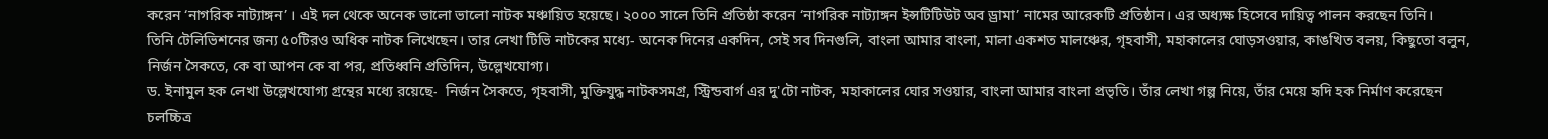করেন ‘নাগরিক নাট্যাঙ্গন’ । এই দল থেকে অনেক ভালো ভালো নাটক মঞ্চায়িত হয়েছে। ২০০০ সালে তিনি প্রতিষ্ঠা করেন ‘নাগরিক নাট্যাঙ্গন ইন্সটিটিউট অব ড্রামা’ নামের আরেকটি প্রতিষ্ঠান। এর অধ্যক্ষ হিসেবে দায়িত্ব পালন করছেন তিনি।
তিনি টেলিভিশনের জন্য ৫০টিরও অধিক নাটক লিখেছেন। তার লেখা টিভি নাটকের মধ্যে- অনেক দিনের একদিন, সেই সব দিনগুলি, বাংলা আমার বাংলা, মালা একশত মালঞ্চের, গৃহবাসী, মহাকালের ঘোড়সওয়ার, কাঙখিত বলয়, কিছুতো বলুন, নির্জন সৈকতে, কে বা আপন কে বা পর, প্রতিধ্বনি প্রতিদিন, উল্লেখযোগ্য।
ড. ইনামুল হক লেখা উল্লেখযোগ্য গ্রন্থের মধ্যে রয়েছে-  নির্জন সৈকতে, গৃহবাসী, মুক্তিযুদ্ধ নাটকসমগ্র, স্ট্রিন্ডবার্গ এর দু'টো নাটক, মহাকালের ঘোর সওয়ার, বাংলা আমার বাংলা প্রভৃতি। তাঁর লেখা গল্প নিয়ে, তাঁর মেয়ে হৃদি হক নির্মাণ করেছেন চলচ্চিত্র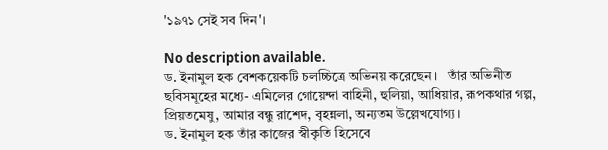'১৯৭১ সেই সব দিন'।

No description available.
ড. ইনামুল হক বেশকয়েকটি চলচ্চিত্রে অভিনয় করেছেন।   তাঁর অভিনীত ছবিসমূহের মধ্যে- এমিলের গোয়েন্দা বাহিনী, হুলিয়া, আধিয়ার, রূপকথার গল্প, প্রিয়তমেষু, আমার বন্ধু রাশেদ, বৃহন্নলা, অন্যতম উল্লেখযোগ্য।
ড. ইনামুল হক তাঁর কাজের স্বীকৃতি হিসেবে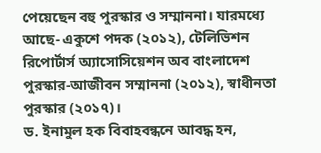পেয়েছেন বহু পুরস্কার ও সম্মাননা। যারমধ্যে আছে- একুশে পদক (২০১২), টেলিভিশন রিপোর্টার্স অ্যাসোসিয়েশন অব বাংলাদেশ পুরস্কার-আজীবন সম্মাননা (২০১২), স্বাধীনতা পুরস্কার (২০১৭)।
ড. ইনামুল হক বিবাহবন্ধনে আবদ্ধ হন,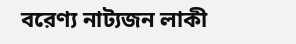বরেণ্য নাট্যজন লাকী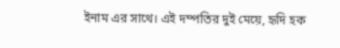ইনাম এর সাথে। এই দম্পতির দুই মেয়ে, হৃদি হক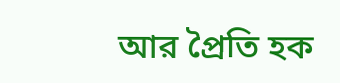আর প্রৈতি হক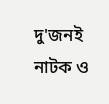দু'জনই নাটক ও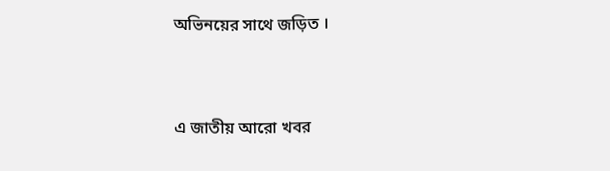অভিনয়ের সাথে জড়িত ।


এ জাতীয় আরো খবর